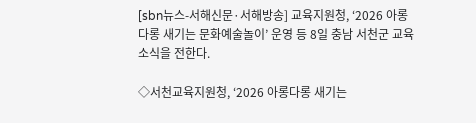[sbn뉴스-서해신문·서해방송] 교육지원청, ‘2026 아롱다롱 새기는 문화예술놀이’ 운영 등 8일 충남 서천군 교육소식을 전한다.

◇서천교육지원청, ‘2026 아롱다롱 새기는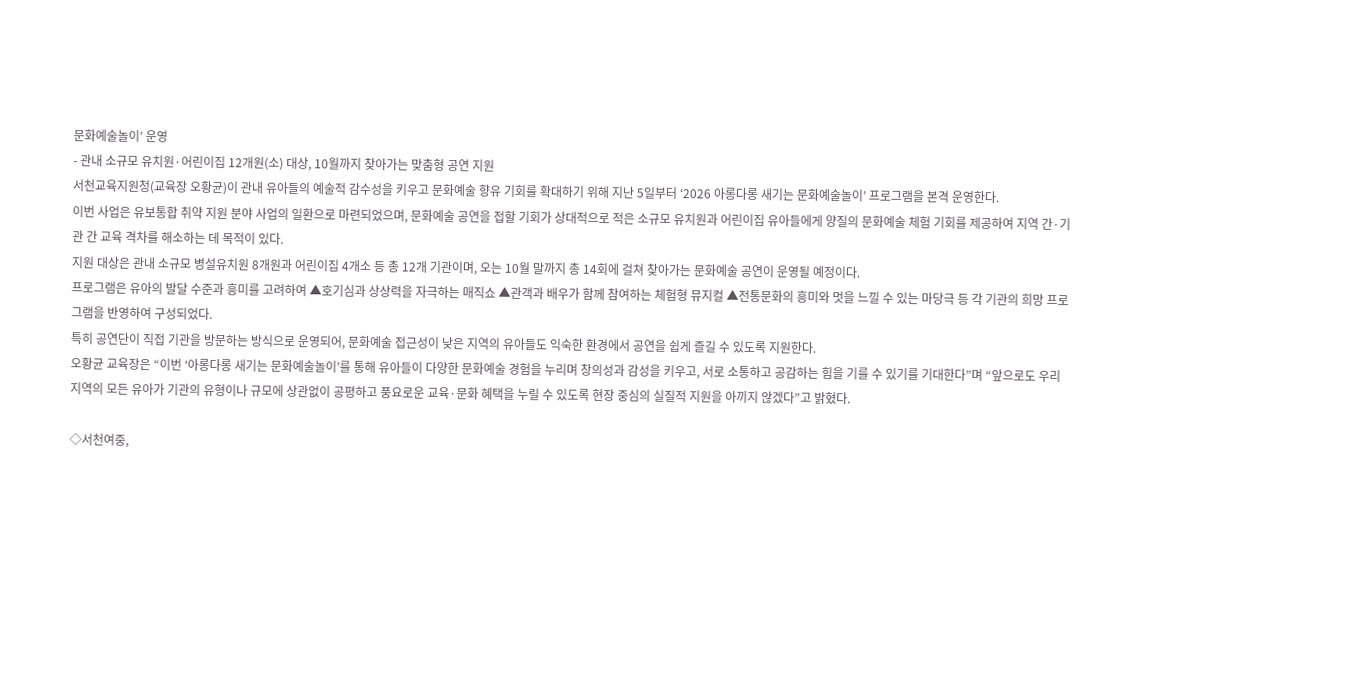문화예술놀이’ 운영
- 관내 소규모 유치원·어린이집 12개원(소) 대상, 10월까지 찾아가는 맞춤형 공연 지원
서천교육지원청(교육장 오황균)이 관내 유아들의 예술적 감수성을 키우고 문화예술 향유 기회를 확대하기 위해 지난 5일부터 ‘2026 아롱다롱 새기는 문화예술놀이’ 프로그램을 본격 운영한다.
이번 사업은 유보통합 취약 지원 분야 사업의 일환으로 마련되었으며, 문화예술 공연을 접할 기회가 상대적으로 적은 소규모 유치원과 어린이집 유아들에게 양질의 문화예술 체험 기회를 제공하여 지역 간·기관 간 교육 격차를 해소하는 데 목적이 있다.
지원 대상은 관내 소규모 병설유치원 8개원과 어린이집 4개소 등 총 12개 기관이며, 오는 10월 말까지 총 14회에 걸쳐 찾아가는 문화예술 공연이 운영될 예정이다.
프로그램은 유아의 발달 수준과 흥미를 고려하여 ▲호기심과 상상력을 자극하는 매직쇼 ▲관객과 배우가 함께 참여하는 체험형 뮤지컬 ▲전통문화의 흥미와 멋을 느낄 수 있는 마당극 등 각 기관의 희망 프로그램을 반영하여 구성되었다.
특히 공연단이 직접 기관을 방문하는 방식으로 운영되어, 문화예술 접근성이 낮은 지역의 유아들도 익숙한 환경에서 공연을 쉽게 즐길 수 있도록 지원한다.
오황균 교육장은 “이번 ‘아롱다롱 새기는 문화예술놀이’를 통해 유아들이 다양한 문화예술 경험을 누리며 창의성과 감성을 키우고, 서로 소통하고 공감하는 힘을 기를 수 있기를 기대한다”며 “앞으로도 우리 지역의 모든 유아가 기관의 유형이나 규모에 상관없이 공평하고 풍요로운 교육·문화 혜택을 누릴 수 있도록 현장 중심의 실질적 지원을 아끼지 않겠다”고 밝혔다.

◇서천여중,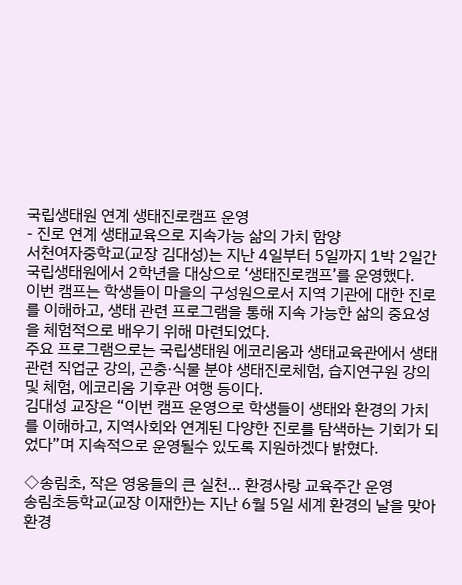국립생태원 연계 생태진로캠프 운영
- 진로 연계 생태교육으로 지속가능 삶의 가치 함양
서천여자중학교(교장 김대성)는 지난 4일부터 5일까지 1박 2일간 국립생태원에서 2학년을 대상으로 ‘생태진로캠프’를 운영했다.
이번 캠프는 학생들이 마을의 구성원으로서 지역 기관에 대한 진로를 이해하고, 생태 관련 프로그램을 통해 지속 가능한 삶의 중요성을 체험적으로 배우기 위해 마련되었다.
주요 프로그램으로는 국립생태원 에코리움과 생태교육관에서 생태 관련 직업군 강의, 곤충·식물 분야 생태진로체험, 습지연구원 강의 및 체험, 에코리움 기후관 여행 등이다.
김대성 교장은 “이번 캠프 운영으로 학생들이 생태와 환경의 가치를 이해하고, 지역사회와 연계된 다양한 진로를 탐색하는 기회가 되었다”며 지속적으로 운영될수 있도록 지원하겠다 밝혔다.

◇송림초, 작은 영웅들의 큰 실천… 환경사랑 교육주간 운영
송림초등학교(교장 이재한)는 지난 6월 5일 세계 환경의 날을 맞아 환경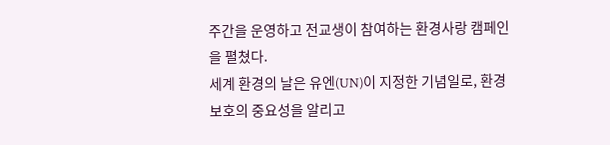주간을 운영하고 전교생이 참여하는 환경사랑 캠페인을 펼쳤다.
세계 환경의 날은 유엔(UN)이 지정한 기념일로, 환경보호의 중요성을 알리고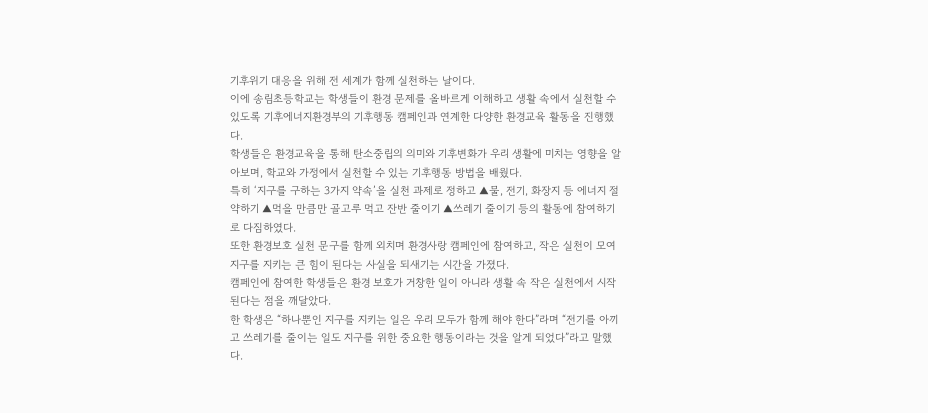기후위기 대응을 위해 전 세계가 함께 실천하는 날이다.
이에 송림초등학교는 학생들이 환경 문제를 올바르게 이해하고 생활 속에서 실천할 수 있도록 기후에너지환경부의 기후행동 캠페인과 연계한 다양한 환경교육 활동을 진행했다.
학생들은 환경교육을 통해 탄소중립의 의미와 기후변화가 우리 생활에 미치는 영향을 알아보며, 학교와 가정에서 실천할 수 있는 기후행동 방법을 배웠다.
특히 ‘지구를 구하는 3가지 약속’을 실천 과제로 정하고 ▲물, 전기, 화장지 등 에너지 절약하기 ▲먹을 만큼만 골고루 먹고 잔반 줄이기 ▲쓰레기 줄이기 등의 활동에 참여하기로 다짐하였다.
또한 환경보호 실천 문구를 함께 외치며 환경사랑 캠페인에 참여하고, 작은 실천이 모여 지구를 지키는 큰 힘이 된다는 사실을 되새기는 시간을 가졌다.
캠페인에 참여한 학생들은 환경 보호가 거창한 일이 아니라 생활 속 작은 실천에서 시작된다는 점을 깨달았다.
한 학생은 “하나뿐인 지구를 지키는 일은 우리 모두가 함께 해야 한다”라며 “전기를 아끼고 쓰레기를 줄이는 일도 지구를 위한 중요한 행동이라는 것을 알게 되었다”라고 말했다.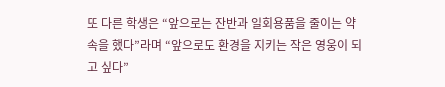또 다른 학생은 “앞으로는 잔반과 일회용품을 줄이는 약속을 했다”라며 “앞으로도 환경을 지키는 작은 영웅이 되고 싶다”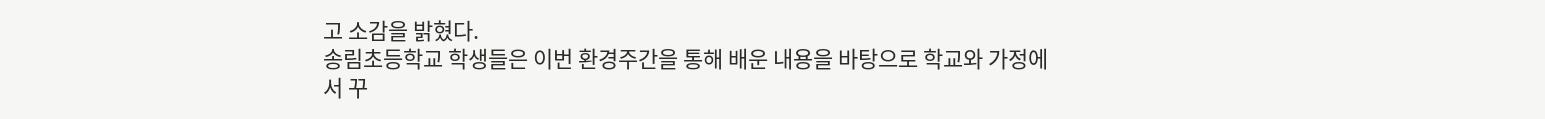고 소감을 밝혔다.
송림초등학교 학생들은 이번 환경주간을 통해 배운 내용을 바탕으로 학교와 가정에서 꾸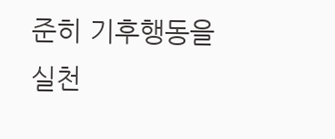준히 기후행동을 실천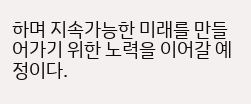하며 지속가능한 미래를 만들어가기 위한 노력을 이어갈 예정이다.